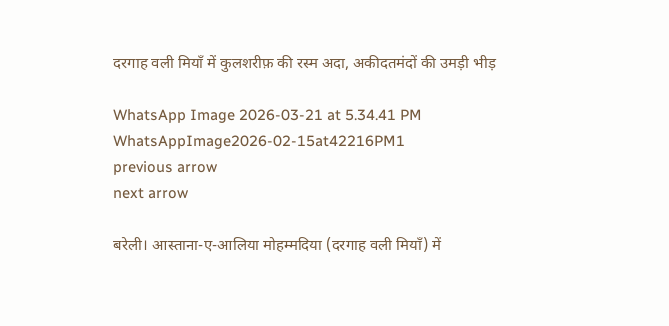दरगाह वली मियाँ में कुलशरीफ़ की रस्म अदा, अकीदतमंदों की उमड़ी भीड़

WhatsApp Image 2026-03-21 at 5.34.41 PM
WhatsAppImage2026-02-15at42216PM1
previous arrow
next arrow

बरेली। आस्ताना-ए-आलिया मोहम्मदिया (दरगाह वली मियाँ) में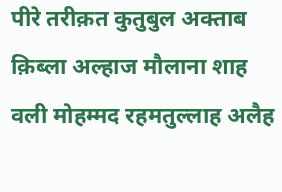पीरे तरीक़त कुतुबुल अक्ताब क़िब्ला अल्हाज मौलाना शाह वली मोहम्मद रहमतुल्लाह अलैह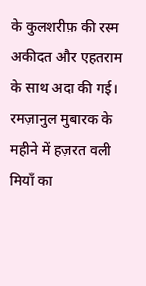के कुलशरीफ़ की रस्म अकीदत और एहतराम के साथ अदा की गई। रमज़ानुल मुबारक के महीने में हज़रत वली मियाँ का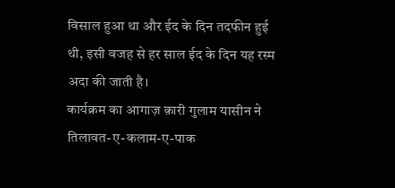विसाल हुआ था और ईद के दिन तदफीन हुई थी, इसी वजह से हर साल ईद के दिन यह रस्म अदा की जाती है।
कार्यक्रम का आगाज़ क़ारी गुलाम यासीन ने तिलावत-ए-कलाम-ए-पाक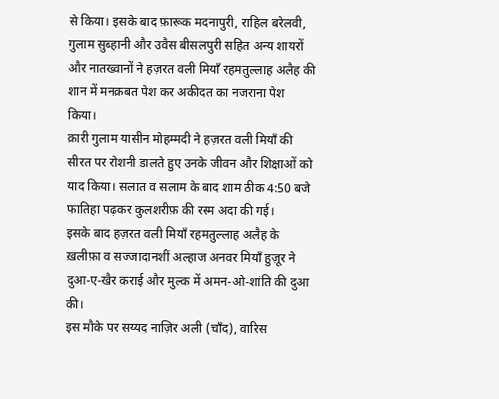से किया। इसके बाद फ़ारूक मदनापुरी, राहिल बरेलवी, गुलाम सुब्हानी और उवैस बीसलपुरी सहित अन्य शायरों और नातख्वानों ने हज़रत वली मियाँ रहमतुल्लाह अलैह की शान में मनक़बत पेश कर अकीदत का नजराना पेश किया।
क़ारी गुलाम यासीन मोहम्मदी ने हज़रत वली मियाँ की सीरत पर रोशनी डालते हुए उनके जीवन और शिक्षाओं को याद किया। सलात व सलाम के बाद शाम ठीक 4:50 बजे फातिहा पढ़कर कुलशरीफ़ की रस्म अदा की गई।
इसके बाद हज़रत वली मियाँ रहमतुल्लाह अलैह के ख़लीफ़ा व सज्जादानशीं अल्हाज अनवर मियाँ हुज़ूर ने दुआ-ए-खैर कराई और मुल्क में अमन-ओ-शांति की दुआ की।
इस मौके पर सय्यद नाज़िर अली (चाँद), वारिस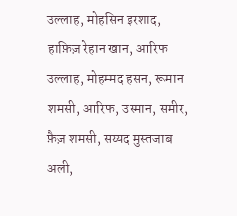उल्लाह, मोहसिन इरशाद, हाफ़िज़ रेहान खान, आरिफ उल्लाह, मोहम्मद हसन, रूमान शमसी, आरिफ, उस्मान, समीर, फ़ैज़ शमसी, सय्यद मुस्तजाब अली,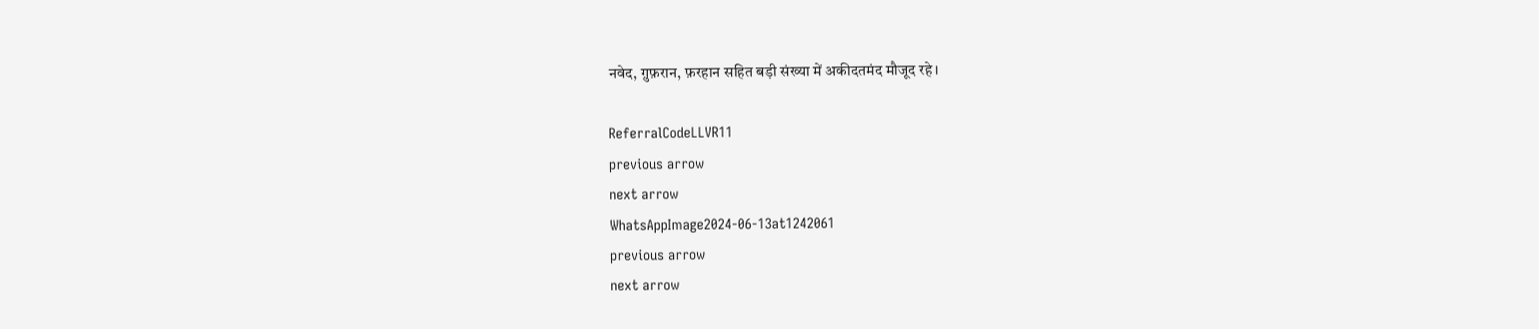नवेद, ग़ुफ़रान, फ़रहान सहित बड़ी संख्या में अकीदतमंद मौजूद रहे।

ReferralCodeLLVR11
previous arrow
next arrow
WhatsAppImage2024-06-13at1242061
previous arrow
next arrow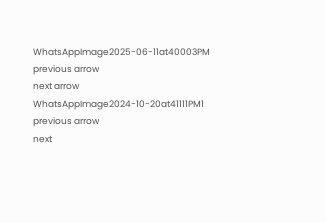WhatsAppImage2025-06-11at40003PM
previous arrow
next arrow
WhatsAppImage2024-10-20at41111PM1
previous arrow
next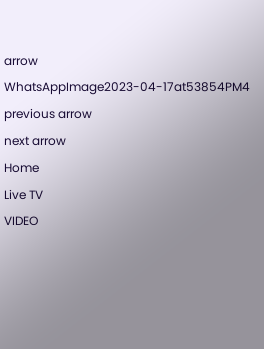arrow
WhatsAppImage2023-04-17at53854PM4
previous arrow
next arrow
Home
Live TV
VIDEO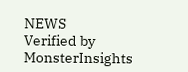NEWS
Verified by MonsterInsights